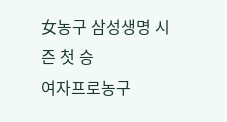女농구 삼성생명 시즌 첫 승
여자프로농구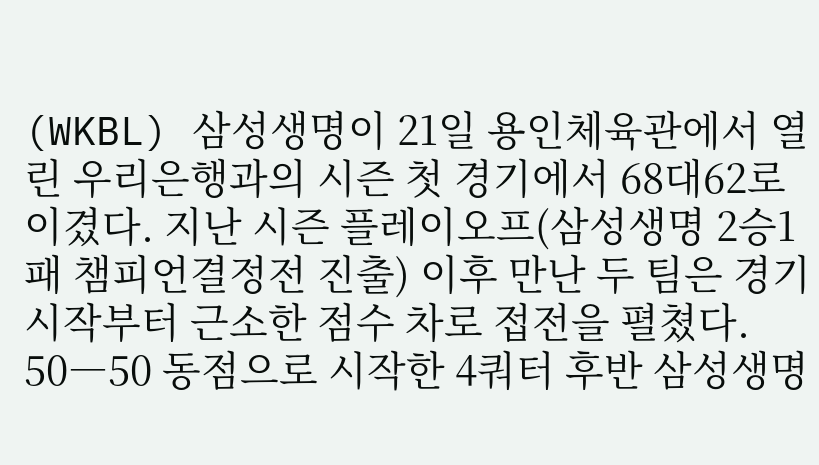(WKBL) 삼성생명이 21일 용인체육관에서 열린 우리은행과의 시즌 첫 경기에서 68대62로 이겼다. 지난 시즌 플레이오프(삼성생명 2승1패 챔피언결정전 진출) 이후 만난 두 팀은 경기 시작부터 근소한 점수 차로 접전을 펼쳤다. 50―50 동점으로 시작한 4쿼터 후반 삼성생명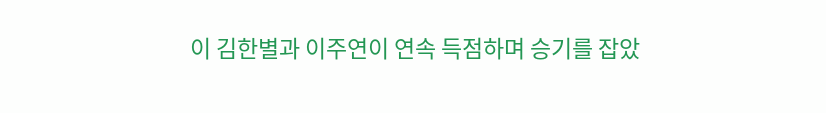이 김한별과 이주연이 연속 득점하며 승기를 잡았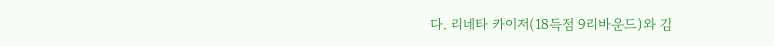다. 리네타 카이저(18득점 9리바운드)와 김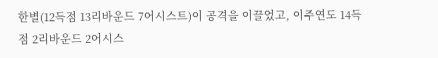한별(12득점 13리바운드 7어시스트)이 공격을 이끌었고, 이주연도 14득점 2리바운드 2어시스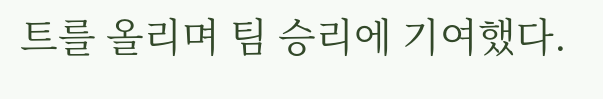트를 올리며 팀 승리에 기여했다.